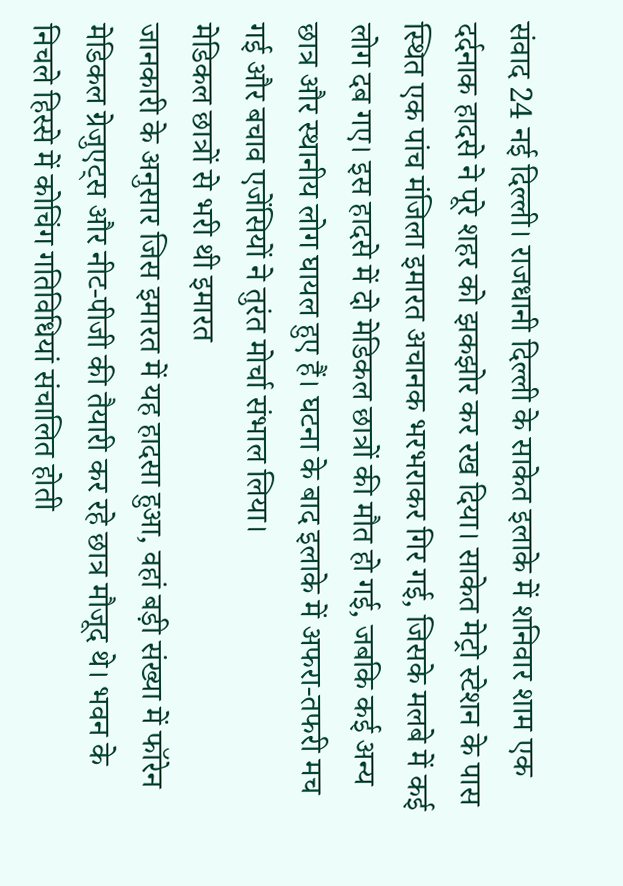संवाद 24 नई दिल्ली। राजधानी दिल्ली के साकेत इलाके में शनिवार शाम एक दर्दनाक हादसे ने पूरे शहर को झकझोर कर रख दिया। साकेत मेट्रो स्टेशन के पास स्थित एक पांच मंजिला इमारत अचानक भरभराकर गिर गई, जिसके मलबे में कई लोग दब गए। इस हादसे में दो मेडिकल छात्रों की मौत हो गई, जबकि कई अन्य छात्र और स्थानीय लोग घायल हुए हैं। घटना के बाद इलाके में अफरा-तफरी मच गई और बचाव एजेंसियों ने तुरंत मोर्चा संभाल लिया।
मेडिकल छात्रों से भरी थी इमारत
जानकारी के अनुसार जिस इमारत में यह हादसा हुआ, वहां बड़ी संख्या में फॉरेन मेडिकल ग्रेजुएट्स और नीट-पीजी की तैयारी कर रहे छात्र मौजूद थे। भवन के निचले हिस्से में कोचिंग गतिविधियां संचालित होती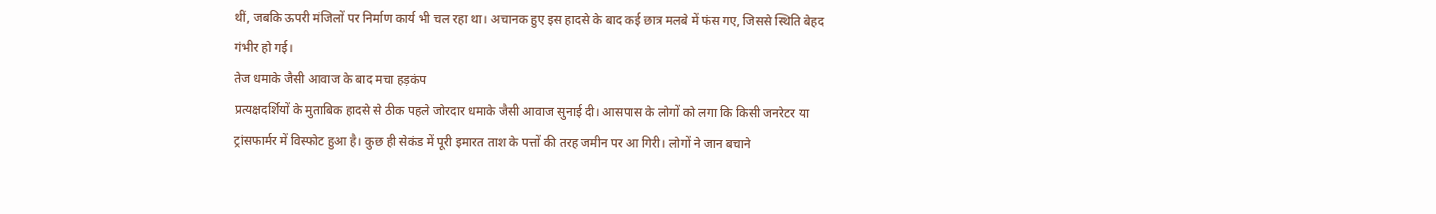थीं, जबकि ऊपरी मंजिलों पर निर्माण कार्य भी चल रहा था। अचानक हुए इस हादसे के बाद कई छात्र मलबे में फंस गए, जिससे स्थिति बेहद गंभीर हो गई।
तेज धमाके जैसी आवाज के बाद मचा हड़कंप
प्रत्यक्षदर्शियों के मुताबिक हादसे से ठीक पहले जोरदार धमाके जैसी आवाज सुनाई दी। आसपास के लोगों को लगा कि किसी जनरेटर या ट्रांसफार्मर में विस्फोट हुआ है। कुछ ही सेकंड में पूरी इमारत ताश के पत्तों की तरह जमीन पर आ गिरी। लोगों ने जान बचाने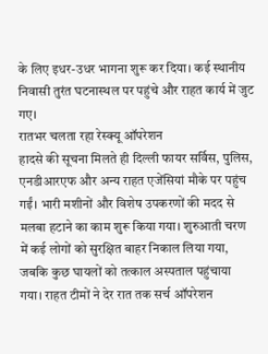के लिए इधर-उधर भागना शुरू कर दिया। कई स्थानीय निवासी तुरंत घटनास्थल पर पहुंचे और राहत कार्य में जुट गए।
रातभर चलता रहा रेस्क्यू ऑपरेशन
हादसे की सूचना मिलते ही दिल्ली फायर सर्विस, पुलिस, एनडीआरएफ और अन्य राहत एजेंसियां मौके पर पहुंच गईं। भारी मशीनों और विशेष उपकरणों की मदद से मलबा हटाने का काम शुरू किया गया। शुरुआती चरण में कई लोगों को सुरक्षित बाहर निकाल लिया गया, जबकि कुछ घायलों को तत्काल अस्पताल पहुंचाया गया। राहत टीमों ने देर रात तक सर्च ऑपरेशन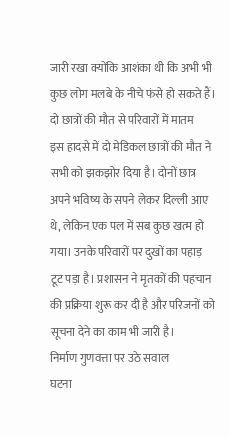जारी रखा क्योंकि आशंका थी कि अभी भी कुछ लोग मलबे के नीचे फंसे हो सकते हैं।
दो छात्रों की मौत से परिवारों में मातम
इस हादसे में दो मेडिकल छात्रों की मौत ने सभी को झकझोर दिया है। दोनों छात्र अपने भविष्य के सपने लेकर दिल्ली आए थे, लेकिन एक पल में सब कुछ खत्म हो गया। उनके परिवारों पर दुखों का पहाड़ टूट पड़ा है। प्रशासन ने मृतकों की पहचान की प्रक्रिया शुरू कर दी है और परिजनों को सूचना देने का काम भी जारी है।
निर्माण गुणवत्ता पर उठे सवाल
घटना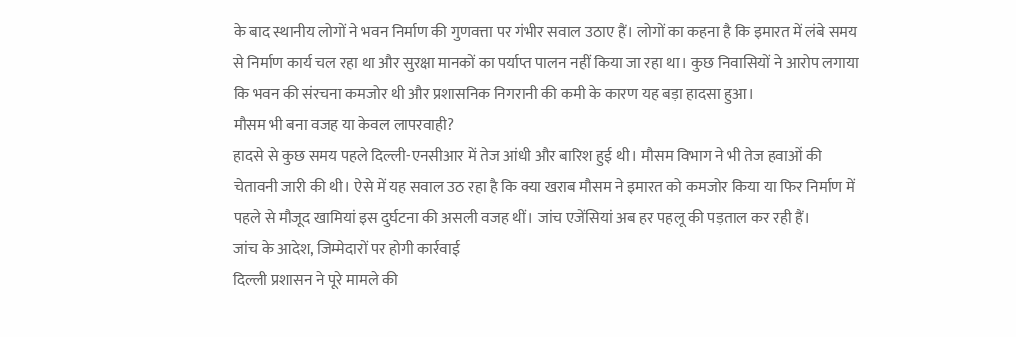के बाद स्थानीय लोगों ने भवन निर्माण की गुणवत्ता पर गंभीर सवाल उठाए हैं। लोगों का कहना है कि इमारत में लंबे समय से निर्माण कार्य चल रहा था और सुरक्षा मानकों का पर्याप्त पालन नहीं किया जा रहा था। कुछ निवासियों ने आरोप लगाया कि भवन की संरचना कमजोर थी और प्रशासनिक निगरानी की कमी के कारण यह बड़ा हादसा हुआ।
मौसम भी बना वजह या केवल लापरवाही?
हादसे से कुछ समय पहले दिल्ली-एनसीआर में तेज आंधी और बारिश हुई थी। मौसम विभाग ने भी तेज हवाओं की चेतावनी जारी की थी। ऐसे में यह सवाल उठ रहा है कि क्या खराब मौसम ने इमारत को कमजोर किया या फिर निर्माण में पहले से मौजूद खामियां इस दुर्घटना की असली वजह थीं। जांच एजेंसियां अब हर पहलू की पड़ताल कर रही हैं।
जांच के आदेश, जिम्मेदारों पर होगी कार्रवाई
दिल्ली प्रशासन ने पूरे मामले की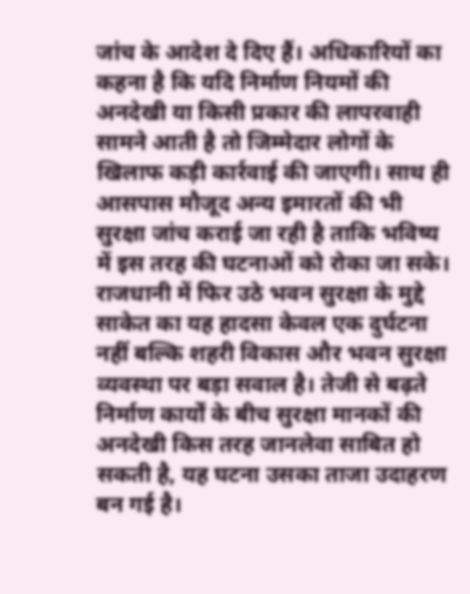जांच के आदेश दे दिए हैं। अधिकारियों का कहना है कि यदि निर्माण नियमों की अनदेखी या किसी प्रकार की लापरवाही सामने आती है तो जिम्मेदार लोगों के खिलाफ कड़ी कार्रवाई की जाएगी। साथ ही आसपास मौजूद अन्य इमारतों की भी सुरक्षा जांच कराई जा रही है ताकि भविष्य में इस तरह की घटनाओं को रोका जा सके।
राजधानी में फिर उठे भवन सुरक्षा के मुद्दे
साकेत का यह हादसा केवल एक दुर्घटना नहीं बल्कि शहरी विकास और भवन सुरक्षा व्यवस्था पर बड़ा सवाल है। तेजी से बढ़ते निर्माण कार्यों के बीच सुरक्षा मानकों की अनदेखी किस तरह जानलेवा साबित हो सकती है, यह घटना उसका ताजा उदाहरण बन गई है।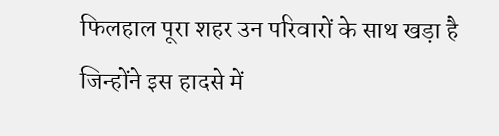फिलहाल पूरा शहर उन परिवारों के साथ खड़ा है जिन्होंने इस हादसे में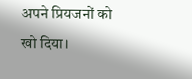अपने प्रियजनों को खो दिया।